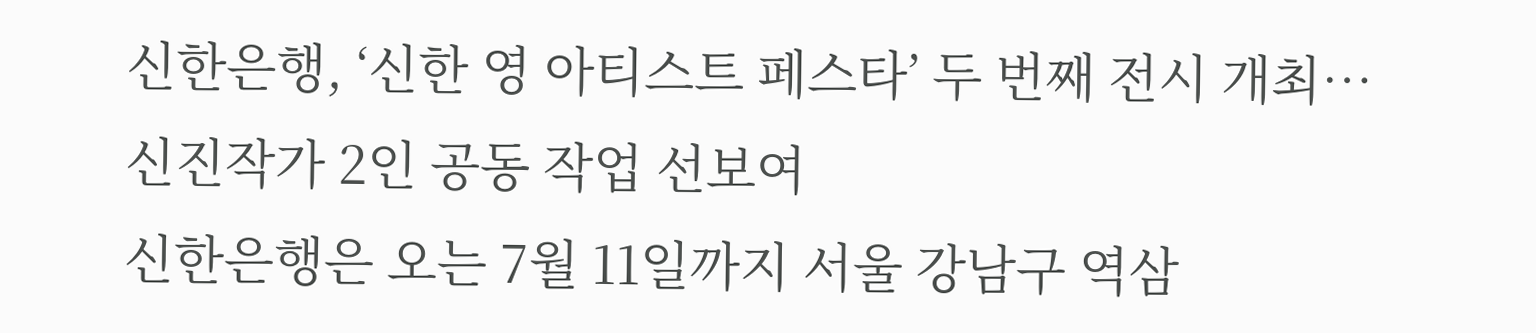신한은행, ‘신한 영 아티스트 페스타’ 두 번째 전시 개최…신진작가 2인 공동 작업 선보여
신한은행은 오는 7월 11일까지 서울 강남구 역삼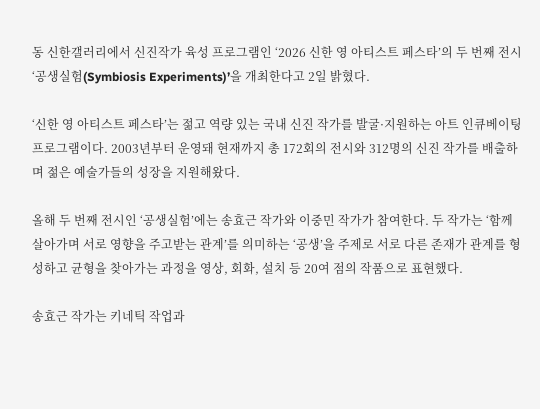동 신한갤러리에서 신진작가 육성 프로그램인 ‘2026 신한 영 아티스트 페스타’의 두 번째 전시 ‘공생실험(Symbiosis Experiments)’을 개최한다고 2일 밝혔다.

‘신한 영 아티스트 페스타’는 젊고 역량 있는 국내 신진 작가를 발굴·지원하는 아트 인큐베이팅 프로그램이다. 2003년부터 운영돼 현재까지 총 172회의 전시와 312명의 신진 작가를 배출하며 젊은 예술가들의 성장을 지원해왔다.

올해 두 번째 전시인 ‘공생실험’에는 송효근 작가와 이중민 작가가 참여한다. 두 작가는 ‘함께 살아가며 서로 영향을 주고받는 관계’를 의미하는 ‘공생’을 주제로 서로 다른 존재가 관계를 형성하고 균형을 찾아가는 과정을 영상, 회화, 설치 등 20여 점의 작품으로 표현했다.

송효근 작가는 키네틱 작업과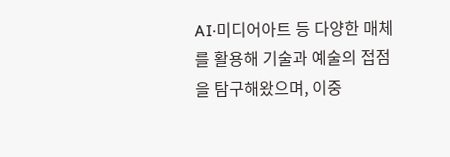AI·미디어아트 등 다양한 매체를 활용해 기술과 예술의 접점을 탐구해왔으며, 이중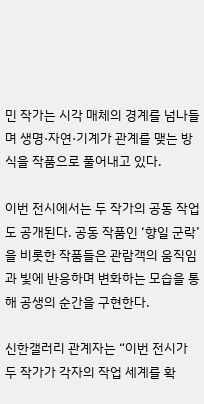민 작가는 시각 매체의 경계를 넘나들며 생명·자연·기계가 관계를 맺는 방식을 작품으로 풀어내고 있다.

이번 전시에서는 두 작가의 공동 작업도 공개된다. 공동 작품인 ‘향일 군락’을 비롯한 작품들은 관람객의 움직임과 빛에 반응하며 변화하는 모습을 통해 공생의 순간을 구현한다.

신한갤러리 관계자는 “이번 전시가 두 작가가 각자의 작업 세계를 확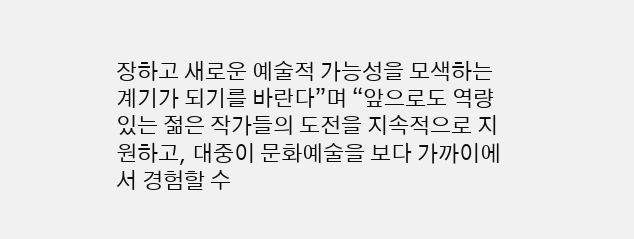장하고 새로운 예술적 가능성을 모색하는 계기가 되기를 바란다”며 “앞으로도 역량 있는 젊은 작가들의 도전을 지속적으로 지원하고, 대중이 문화예술을 보다 가까이에서 경험할 수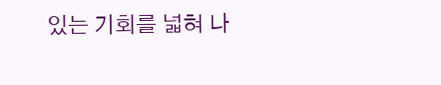있는 기회를 넓혀 나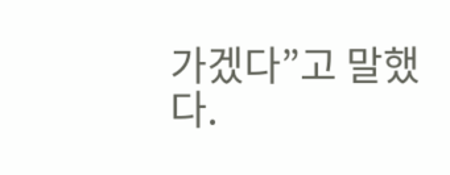가겠다”고 말했다.